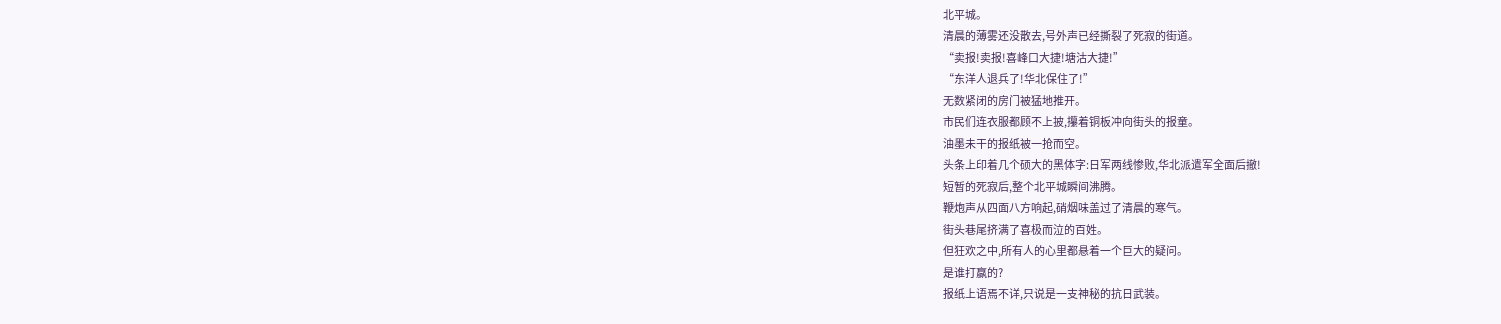北平城。
清晨的薄雾还没散去,号外声已经撕裂了死寂的街道。
“卖报!卖报!喜峰口大捷!塘沽大捷!”
“东洋人退兵了!华北保住了!”
无数紧闭的房门被猛地推开。
市民们连衣服都顾不上披,攥着铜板冲向街头的报童。
油墨未干的报纸被一抢而空。
头条上印着几个硕大的黑体字:日军两线惨败,华北派遣军全面后撤!
短暂的死寂后,整个北平城瞬间沸腾。
鞭炮声从四面八方响起,硝烟味盖过了清晨的寒气。
街头巷尾挤满了喜极而泣的百姓。
但狂欢之中,所有人的心里都悬着一个巨大的疑问。
是谁打赢的?
报纸上语焉不详,只说是一支神秘的抗日武装。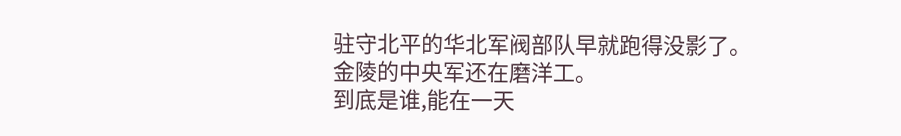驻守北平的华北军阀部队早就跑得没影了。
金陵的中央军还在磨洋工。
到底是谁,能在一天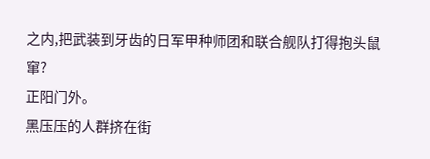之内,把武装到牙齿的日军甲种师团和联合舰队打得抱头鼠窜?
正阳门外。
黑压压的人群挤在街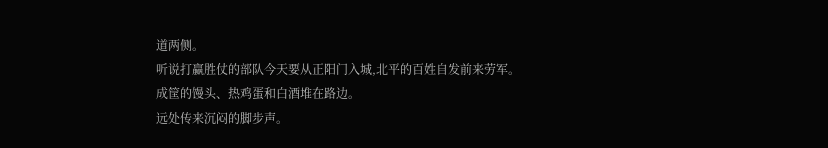道两侧。
听说打赢胜仗的部队今天要从正阳门入城,北平的百姓自发前来劳军。
成筐的馒头、热鸡蛋和白酒堆在路边。
远处传来沉闷的脚步声。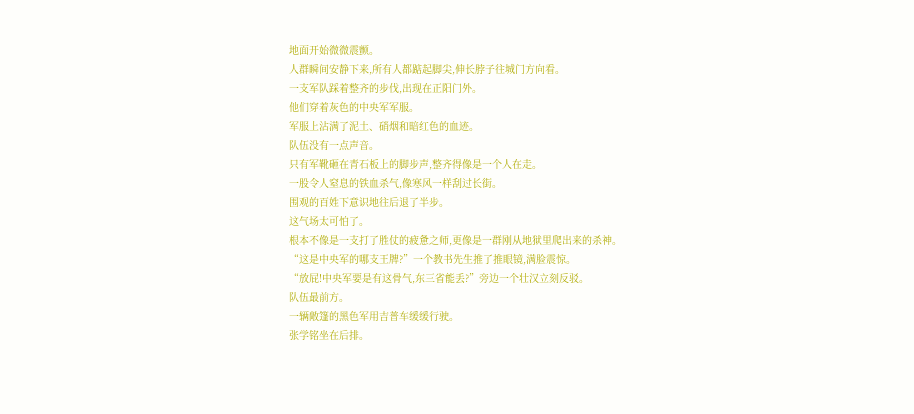地面开始微微震颤。
人群瞬间安静下来,所有人都踮起脚尖,伸长脖子往城门方向看。
一支军队踩着整齐的步伐,出现在正阳门外。
他们穿着灰色的中央军军服。
军服上沾满了泥土、硝烟和暗红色的血迹。
队伍没有一点声音。
只有军靴砸在青石板上的脚步声,整齐得像是一个人在走。
一股令人窒息的铁血杀气,像寒风一样刮过长街。
围观的百姓下意识地往后退了半步。
这气场太可怕了。
根本不像是一支打了胜仗的疲惫之师,更像是一群刚从地狱里爬出来的杀神。
“这是中央军的哪支王牌?”一个教书先生推了推眼镜,满脸震惊。
“放屁!中央军要是有这骨气,东三省能丢?”旁边一个壮汉立刻反驳。
队伍最前方。
一辆敞篷的黑色军用吉普车缓缓行驶。
张学铭坐在后排。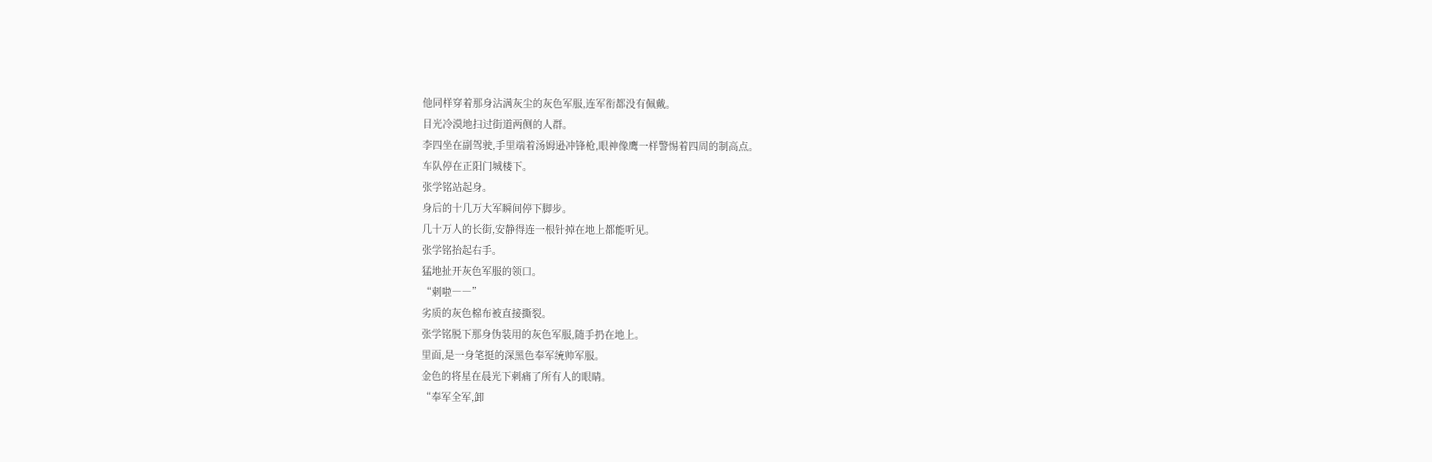他同样穿着那身沾满灰尘的灰色军服,连军衔都没有佩戴。
目光冷漠地扫过街道两侧的人群。
李四坐在副驾驶,手里端着汤姆逊冲锋枪,眼神像鹰一样警惕着四周的制高点。
车队停在正阳门城楼下。
张学铭站起身。
身后的十几万大军瞬间停下脚步。
几十万人的长街,安静得连一根针掉在地上都能听见。
张学铭抬起右手。
猛地扯开灰色军服的领口。
“刺啦――”
劣质的灰色棉布被直接撕裂。
张学铭脱下那身伪装用的灰色军服,随手扔在地上。
里面,是一身笔挺的深黑色奉军统帅军服。
金色的将星在晨光下刺痛了所有人的眼睛。
“奉军全军,卸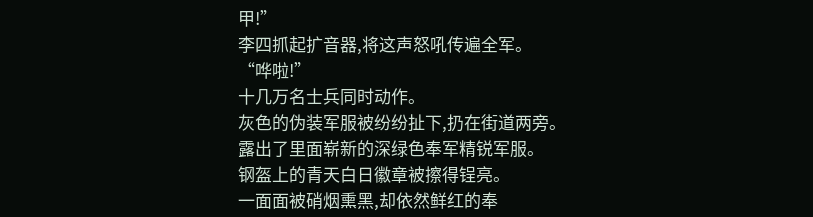甲!”
李四抓起扩音器,将这声怒吼传遍全军。
“哗啦!”
十几万名士兵同时动作。
灰色的伪装军服被纷纷扯下,扔在街道两旁。
露出了里面崭新的深绿色奉军精锐军服。
钢盔上的青天白日徽章被擦得锃亮。
一面面被硝烟熏黑,却依然鲜红的奉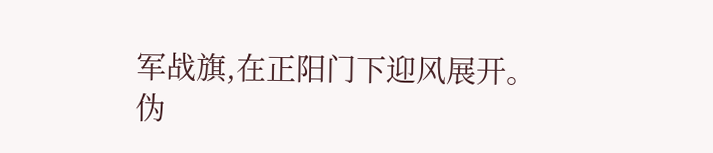军战旗,在正阳门下迎风展开。
伪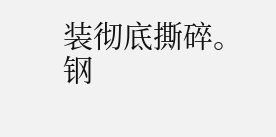装彻底撕碎。
钢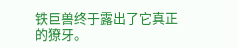铁巨兽终于露出了它真正的獠牙。